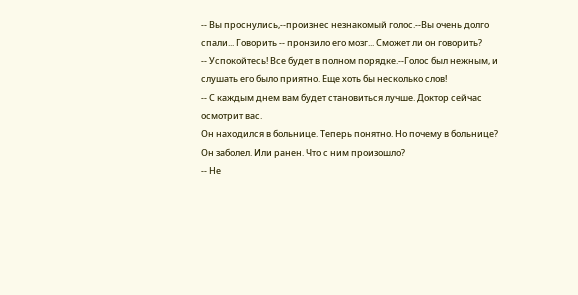-- Вы проснулись,--произнес незнакомый голос.--Вы очень долго спали... Говорить -- пронзило его мозг... Сможет ли он говорить?
-- Успокойтесь! Все будет в полном порядке.--Голос был нежным, и слушать его было приятно. Еще хоть бы несколько слов!
-- С каждым днем вам будет становиться лучше. Доктор сейчас осмотрит вас.
Он находился в больнице. Теперь понятно. Но почему в больнице? Он заболел. Или ранен. Что с ним произошло?
-- Не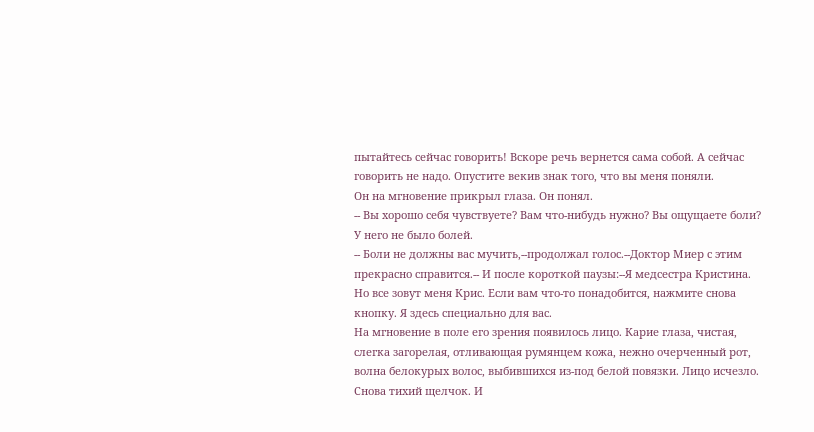пытайтесь сейчас говорить! Вскоре речь вернется сама собой. А сейчас говорить не надо. Опустите векив знак того, что вы меня поняли.
Он на мгновение прикрыл глаза. Он понял.
-- Вы хорошо себя чувствуете? Вам что-нибудь нужно? Вы ощущаете боли?
У него не было болей.
-- Боли не должны вас мучить,--продолжал голос.--Доктор Миер с этим прекрасно справится.-- И после короткой паузы:--Я медсестра Кристина. Но все зовут меня Крис. Если вам что-то понадобится, нажмите снова кнопку. Я здесь специально для вас.
На мгновение в поле его зрения появилось лицо. Карие глаза, чистая, слегка загорелая, отливающая румянцем кожа, нежно очерченный рот, волна белокурых волос, выбившихся из-под белой повязки. Лицо исчезло. Снова тихий щелчок. И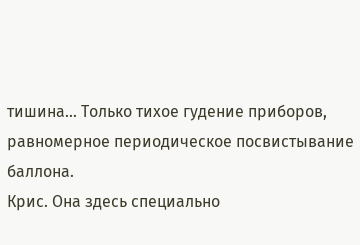тишина... Только тихое гудение приборов, равномерное периодическое посвистывание баллона.
Крис. Она здесь специально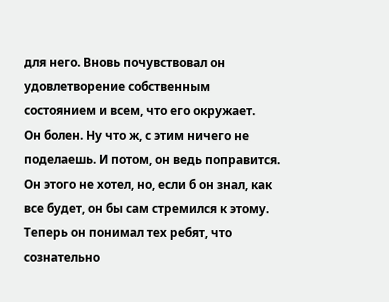для него. Вновь почувствовал он удовлетворение собственным состоянием и всем, что его окружает.
Он болен. Ну что ж, с этим ничего не поделаешь. И потом, он ведь поправится. Он этого не хотел, но, если б он знал, как все будет, он бы сам стремился к этому. Теперь он понимал тех ребят, что сознательно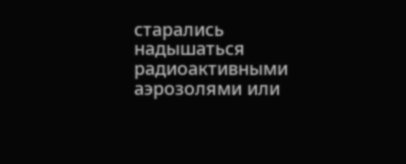старались надышаться радиоактивными аэрозолями или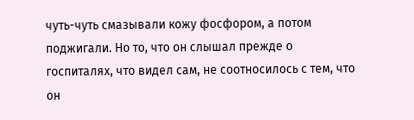чуть-чуть смазывали кожу фосфором, а потом поджигали. Но то, что он слышал прежде о госпиталях, что видел сам, не соотносилось с тем, что он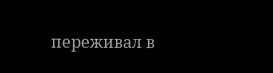переживал в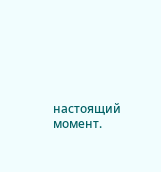настоящий момент.